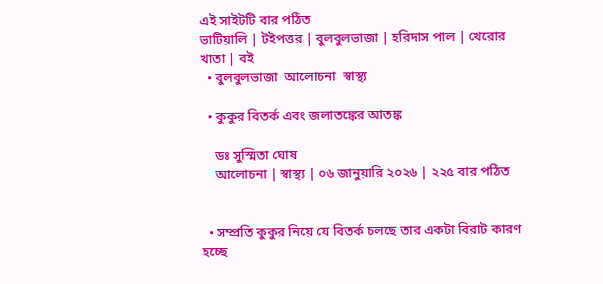এই সাইটটি বার পঠিত
ভাটিয়ালি | টইপত্তর | বুলবুলভাজা | হরিদাস পাল | খেরোর খাতা | বই
  • বুলবুলভাজা  আলোচনা  স্বাস্থ্য

  • কুকুর বিতর্ক এবং জলাতঙ্কের আতঙ্ক

    ডঃ সুস্মিতা ঘোষ
    আলোচনা | স্বাস্থ্য | ০৬ জানুয়ারি ২০২৬ | ২২৫ বার পঠিত


  • সম্প্রতি কুকুর নিয়ে যে বিতর্ক চলছে তার একটা বিরাট কারণ হচ্ছে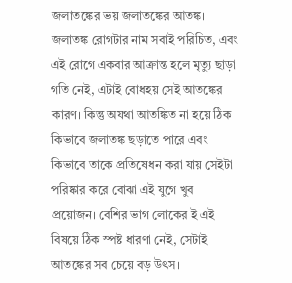জলাতঙ্কের ভয় জলাতঙ্কের আতঙ্ক। জলাতঙ্ক রোগটার নাম সবাই পরিচিত, এবং এই রোগে একবার আক্রান্ত হলে মৃত্যু ছাড়া গতি নেই, এটাই বোধহয় সেই আতঙ্কের কারণ। কিন্তু অযথা আতঙ্কিত না হয়ে ঠিক কিভাবে জলাতঙ্ক ছড়াতে পারে এবং কিভাবে তাকে প্রতিষেধন করা যায় সেইটা পরিষ্কার করে বোঝা এই যুগে খুব প্রয়োজন। বেশির ভাগ লোকের ই এই বিষয়ে ঠিক স্পষ্ট ধারণা নেই, সেটাই আতঙ্কের সব চেয়ে বড় উৎস।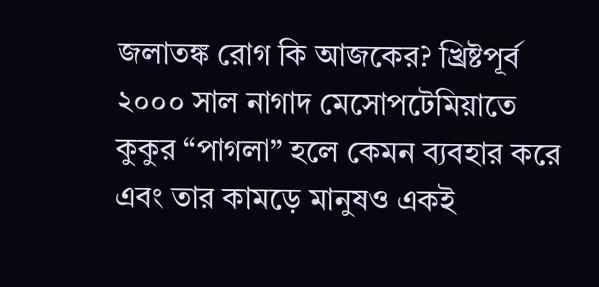জলাতঙ্ক রোগ কি আজকের? খ্রিষ্টপূর্ব ২০০০ সাল নাগাদ মেসোপটেমিয়াতে কুকুর “পাগলা” হলে কেমন ব্যবহার করে এবং তার কামড়ে মানুষও একই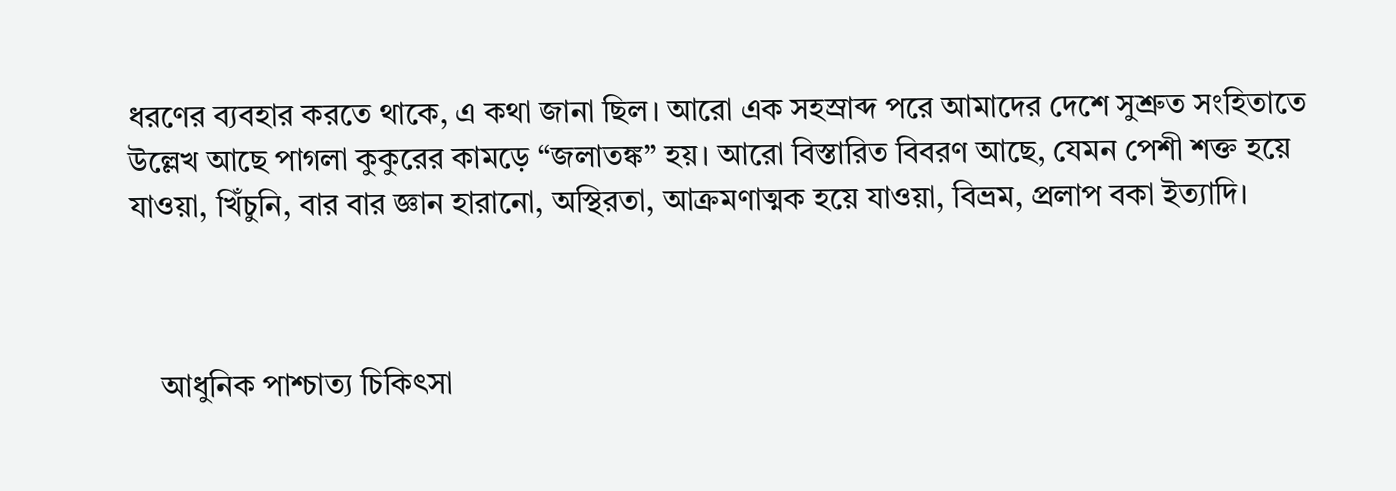ধরণের ব্যবহার করতে থাকে, এ কথা জানা ছিল। আরো এক সহস্রাব্দ পরে আমাদের দেশে সুশ্রুত সংহিতাতে উল্লেখ আছে পাগলা কুকুরের কামড়ে “জলাতঙ্ক” হয়। আরো বিস্তারিত বিবরণ আছে, যেমন পেশী শক্ত হয়ে যাওয়া, খিঁচুনি, বার বার জ্ঞান হারানো, অস্থিরতা, আক্রমণাত্মক হয়ে যাওয়া, বিভ্রম, প্রলাপ বকা ইত্যাদি।



    আধুনিক পাশ্চাত্য চিকিৎসা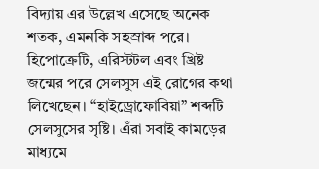বিদ্যায় এর উল্লেখ এসেছে অনেক শতক, এমনকি সহস্রাব্দ পরে। হিপোক্রেটি, এরিস্টটল এবং খ্রিষ্ট জন্মের পরে সেলসুস এই রোগের কথা লিখেছেন। “হাইড্রোফোবিয়া” শব্দটি সেলসুসের সৃষ্টি। এঁরা সবাই কামড়ের মাধ্যমে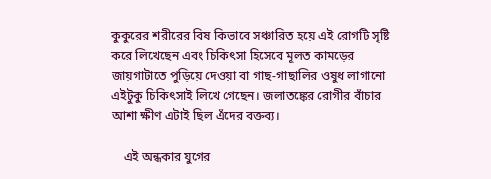কুকুরের শরীরের বিষ কিভাবে সঞ্চারিত হয়ে এই রোগটি সৃষ্টি করে লিখেছেন এবং চিকিৎসা হিসেবে মূলত কামড়ের জায়গাটাতে পুড়িয়ে দেওয়া বা গাছ-গাছালির ওষুধ লাগানো এইটুকু চিকিৎসাই লিখে গেছেন। জলাতঙ্কের রোগীর বাঁচার আশা ক্ষীণ এটাই ছিল এঁদের বক্তব্য।

    এই অন্ধকার যুগের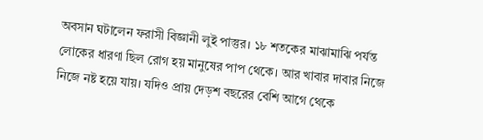অবসান ঘটালেন ফরাসী বিজ্ঞানী লুই পাস্তুর। ১৮ শতকের মাঝামাঝি পর্যন্ত লোকের ধারণা ছিল রোগ হয় মানুষের পাপ থেকে। আর খাবার দাবার নিজে নিজে নষ্ট হয়ে যায়। যদিও প্রায় দেড়শ বছরের বেশি আগে থেকে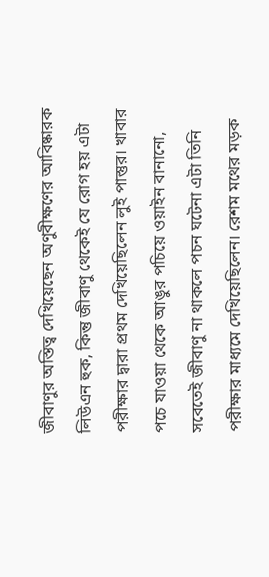জীবাণুর অস্তিত্ব দেখিয়েছেন অণুবীক্ষণের আবিষ্কারক লিউএন হুক, কিন্তু জীবাণু থেকেই যে রোগ হয় এটা পরীক্ষার দ্বারা প্রথম দেখিয়েছিলেন লুই পাস্তুর। খাবার পচে যাওয়া থেকে আঙুর পচিয়ে ওয়াইন বানানো, সবেতেই জীবাণু না থাকলে পচন ঘটেনা এটা তিনি পরীক্ষার মাধ্যমে দেখিয়েছিলেন। রেশম মথের মড়ক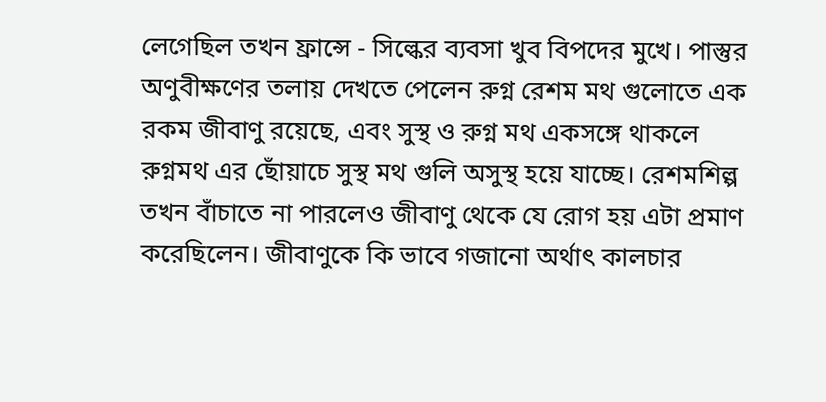লেগেছিল তখন ফ্রান্সে - সিল্কের ব্যবসা খুব বিপদের মুখে। পাস্তুর অণুবীক্ষণের তলায় দেখতে পেলেন রুগ্ন রেশম মথ গুলোতে এক রকম জীবাণু রয়েছে, এবং সুস্থ ও রুগ্ন মথ একসঙ্গে থাকলে রুগ্নমথ এর ছোঁয়াচে সুস্থ মথ গুলি অসুস্থ হয়ে যাচ্ছে। রেশমশিল্প তখন বাঁচাতে না পারলেও জীবাণু থেকে যে রোগ হয় এটা প্রমাণ করেছিলেন। জীবাণুকে কি ভাবে গজানো অর্থাৎ কালচার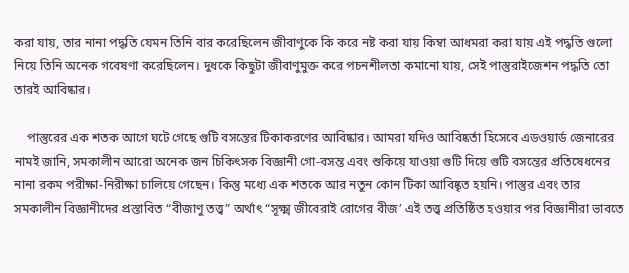করা যায়, তার নানা পদ্ধতি যেমন তিনি বার করেছিলেন জীবাণুকে কি করে নষ্ট করা যায় কিম্বা আধমরা করা যায় এই পদ্ধতি গুলো নিয়ে তিনি অনেক গবেষণা করেছিলেন। দুধকে কিছুটা জীবাণুমুক্ত করে পচনশীলতা কমানো যায়, সেই পাস্তুরাইজেশন পদ্ধতি তো তারই আবিষ্কার।

    পাস্তুরের এক শতক আগে ঘটে গেছে গুটি বসন্তের টিকাকরণের আবিষ্কার। আমরা যদিও আবিষ্কর্তা হিসেবে এডওয়ার্ড জেনারের নামই জানি, সমকালীন আরো অনেক জন চিকিৎসক বিজ্ঞানী গো-বসন্ত এবং শুকিয়ে যাওয়া গুটি দিয়ে গুটি বসন্তের প্রতিষেধনের নানা রকম পরীক্ষা-নিরীক্ষা চালিয়ে গেছেন। কিন্তু মধ্যে এক শতকে আর নতুন কোন টিকা আবিষ্কৃত হয়নি। পাস্তুর এবং তার সমকালীন বিজ্ঞানীদের প্রস্তাবিত “বীজাণু তত্ত্ব” অর্থাৎ “সূক্ষ্ম জীবেরাই রোগের বীজ’ এই তত্ত্ব প্রতিষ্ঠিত হওয়ার পর বিজ্ঞানীরা ভাবতে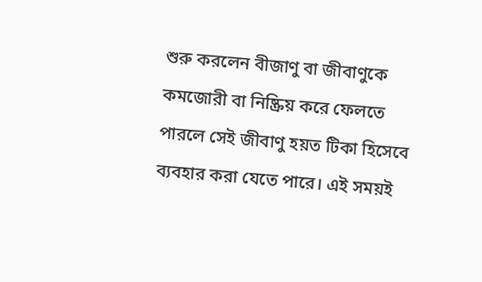শুরু করলেন বীজাণু বা জীবাণুকে কমজোরী বা নিষ্ক্রিয় করে ফেলতে পারলে সেই জীবাণু হয়ত টিকা হিসেবে ব্যবহার করা যেতে পারে। এই সময়ই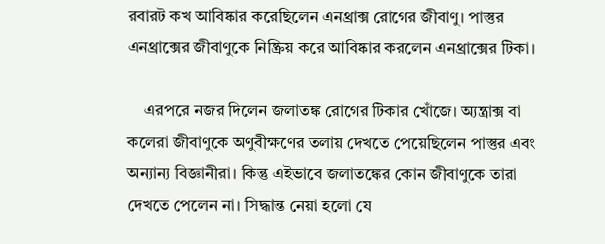রবারট কখ আবিষ্কার করেছিলেন এনথ্রাক্স রোগের জীবাণু। পাস্তুর এনথ্রাক্সের জীবাণুকে নিষ্ক্রিয় করে আবিষ্কার করলেন এনথ্রাক্সের টিকা।

    এরপরে নজর দিলেন জলাতঙ্ক রোগের টিকার খোঁজে। অ্যন্ত্রাক্স বা কলেরা জীবাণুকে অণুবীক্ষণের তলায় দেখতে পেয়েছিলেন পাস্তুর এবং অন্যান্য বিজ্ঞানীরা। কিন্তু এইভাবে জলাতঙ্কের কোন জীবাণুকে তারা দেখতে পেলেন না। সিদ্ধান্ত নেয়া হলো যে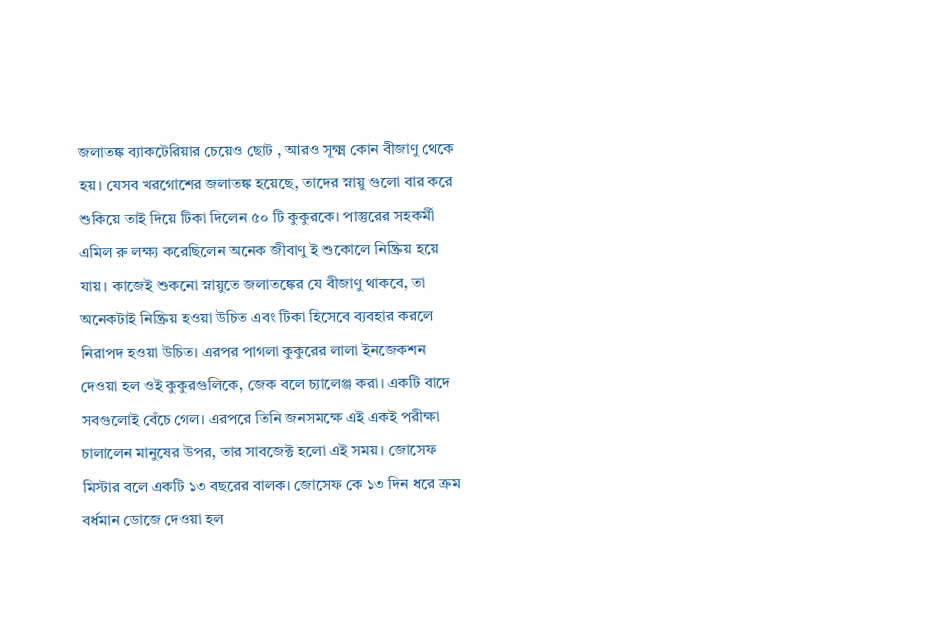জলাতঙ্ক ব্যাকটেরিয়ার চেয়েও ছোট , আরও সূক্ষ্ম কোন বীজাণু থেকে হয়। যেসব খরগোশের জলাতঙ্ক হয়েছে, তাদের স্নায়ু গুলো বার করে শুকিয়ে তাই দিয়ে টিকা দিলেন ৫০ টি কুকুরকে। পাস্তুরের সহকর্মী এমিল রু লক্ষ্য করেছিলেন অনেক জীবাণু ই শুকোলে নিষ্ক্রিয় হয়ে যায়। কাজেই শুকনো স্নায়ুতে জলাতঙ্কের যে বীজাণু থাকবে, তা অনেকটাই নিষ্ক্রিয় হওয়া উচিত এবং টিকা হিসেবে ব্যবহার করলে নিরাপদ হওয়া উচিত। এরপর পাগলা কুকুরের লালা ইনজেকশন দেওয়া হল ওই কুকুরগুলিকে, জেক বলে চ্যালেঞ্জ করা। একটি বাদে সবগুলোই বেঁচে গেল। এরপরে তিনি জনসমক্ষে এই একই পরীক্ষা চালালেন মানুষের উপর, তার সাবজেক্ট হলো এই সময়। জোসেফ মিস্টার বলে একটি ১৩ বছরের বালক। জোসেফ কে ১৩ দিন ধরে ক্রম বর্ধমান ডোজে দেওয়া হল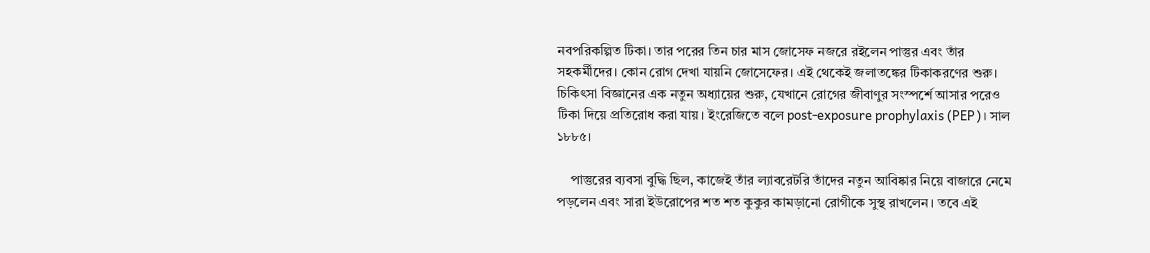নবপরিকল্পিত টিকা। তার পরের তিন চার মাস জোসেফ নজরে রইলেন পাস্তুর এবং তাঁর সহকর্মীদের। কোন রোগ দেখা যায়নি জোসেফের। এই থেকেই জলাতঙ্কের টিকাকরণের শুরু। চিকিৎসা বিজ্ঞানের এক নতুন অধ্যায়ের শুরু, যেখানে রোগের জীবাণুর সংস্পর্শে আসার পরেও টিকা দিয়ে প্রতিরোধ করা যায়। ইংরেজিতে বলে post-exposure prophylaxis (PEP)। সাল ১৮৮৫।

    পাস্তুরের ব্যবসা বুদ্ধি ছিল, কাজেই তাঁর ল্যাবরেটরি তাঁদের নতুন আবিষ্কার নিয়ে বাজারে নেমে পড়লেন এবং সারা ইউরোপের শত শত কুকুর কামড়ানো রোগীকে সুস্থ রাখলেন। তবে এই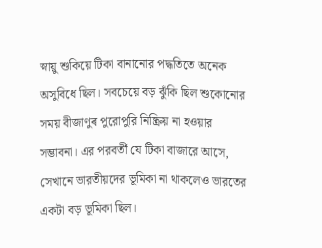স্নায়ু শুকিয়ে টিকা বানানোর পদ্ধতিতে অনেক অসুবিধে ছিল। সবচেয়ে বড় ঝুঁকি ছিল শুকোনোর সময় বীজাণুৰ পুরোপুরি নিষ্ক্রিয় না হওয়ার সম্ভাবনা। এর পরবর্তী যে টিকা বাজারে আসে, সেখানে ভারতীয়দের ভূমিকা না থাকলেও ভারতের একটা বড় ভূমিকা ছিল।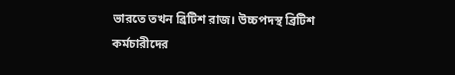ভারতে তখন ব্রিটিশ রাজ। উচ্চপদস্থ ব্রিটিশ কর্মচারীদের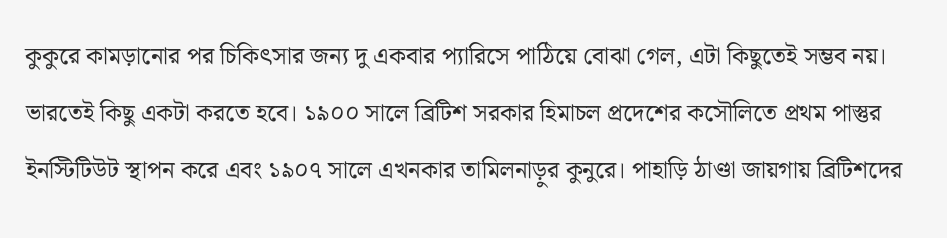কুকুরে কামড়ানোর পর চিকিৎসার জন্য দু একবার প্যারিসে পাঠিয়ে বোঝা গেল, এটা কিছুতেই সম্ভব নয়। ভারতেই কিছু একটা করতে হবে। ১৯০০ সালে ব্রিটিশ সরকার হিমাচল প্রদেশের কসৌলিতে প্রথম পাস্তুর ইনস্টিটিউট স্থাপন করে এবং ১৯০৭ সালে এখনকার তামিলনাড়ুর কুনুরে। পাহাড়ি ঠাণ্ডা জায়গায় ব্রিটিশদের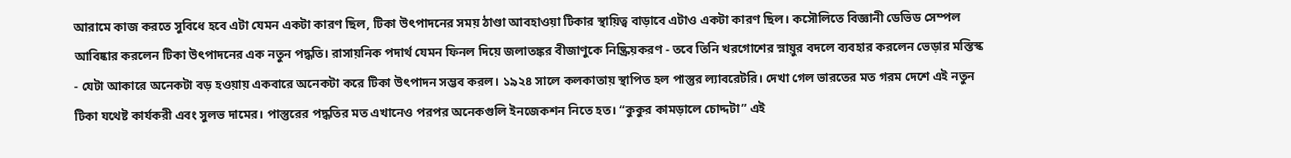আরামে কাজ করতে সুবিধে হবে এটা যেমন একটা কারণ ছিল, টিকা উৎপাদনের সময় ঠাণ্ডা আবহাওয়া টিকার স্থায়িত্ব বাড়াবে এটাও একটা কারণ ছিল। কসৌলিতে বিজ্ঞানী ডেভিড সেম্পল আবিষ্কার করলেন টিকা উৎপাদনের এক নতুন পদ্ধতি। রাসায়নিক পদার্থ যেমন ফিনল দিয়ে জলাতঙ্কর বীজাণুকে নিষ্ক্রিয়করণ - তবে তিনি খরগোশের স্নায়ুর বদলে ব্যবহার করলেন ভেড়ার মস্তিস্ক - যেটা আকারে অনেকটা বড় হওয়ায় একবারে অনেকটা করে টিকা উৎপাদন সম্ভব করল। ১৯২৪ সালে কলকাতায় স্থাপিত হল পাস্তুর ল্যাবরেটরি। দেখা গেল ভারতের মত গরম দেশে এই নতুন টিকা যথেষ্ট কার্যকরী এবং সুলভ দামের। পাস্তুরের পদ্ধতির মত এখানেও পরপর অনেকগুলি ইনজেকশন নিতে হত। “কুকুর কামড়ালে চোদ্দটা” এই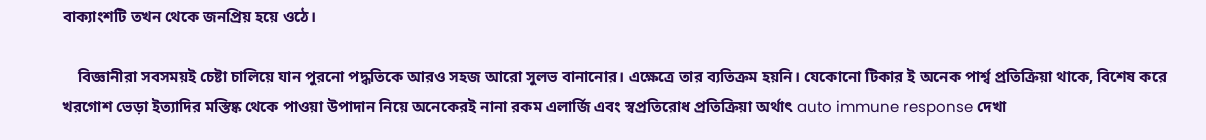বাক্যাংশটি তখন থেকে জনপ্রিয় হয়ে ওঠে।

    বিজ্ঞানীরা সবসময়ই চেষ্টা চালিয়ে যান পুরনো পদ্ধতিকে আরও সহজ আরো সুলভ বানানোর। এক্ষেত্রে তার ব্যতিক্রম হয়নি। যেকোনো টিকার ই অনেক পার্শ্ব প্রতিক্রিয়া থাকে, বিশেষ করে খরগোশ ভেড়া ইত্যাদির মস্তিষ্ক থেকে পাওয়া উপাদান নিয়ে অনেকেরই নানা রকম এলার্জি এবং স্বপ্রতিরোধ প্রতিক্রিয়া অর্থাৎ auto immune response দেখা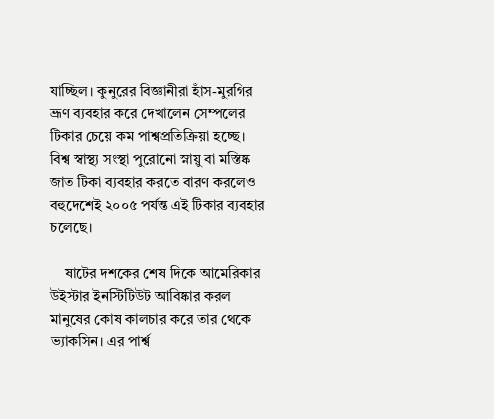যাচ্ছিল। কুনুরের বিজ্ঞানীরা হাঁস-মুরগির ভ্রূণ ব্যবহার করে দেখালেন সেম্পলের টিকার চেয়ে কম পাশ্বপ্রতিক্রিয়া হচ্ছে। বিশ্ব স্বাস্থ্য সংস্থা পুরোনো স্নায়ু বা মস্তিষ্ক জাত টিকা ব্যবহার করতে বারণ করলেও বহুদেশেই ২০০৫ পর্যন্ত এই টিকার ব্যবহার চলেছে।

    ষাটের দশকের শেষ দিকে আমেরিকার উইস্টার ইনস্টিটিউট আবিষ্কার করল মানুষের কোষ কালচার করে তার থেকে ভ্যাকসিন। এর পার্শ্ব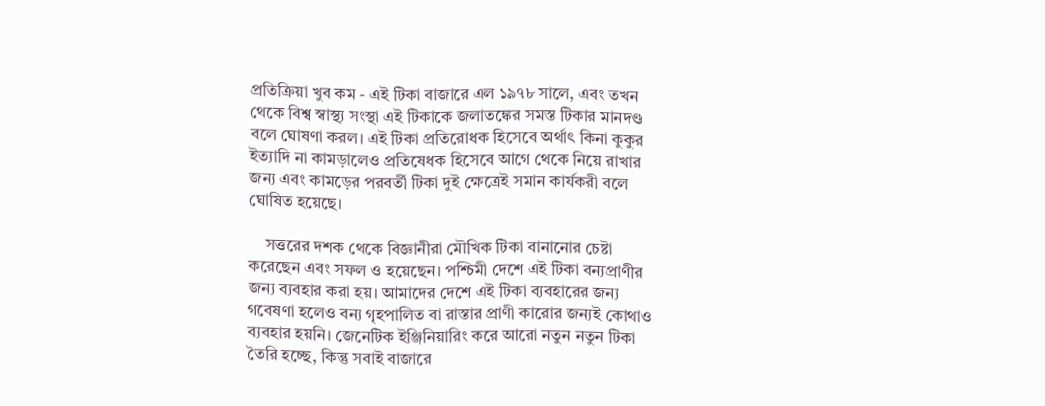প্রতিক্রিয়া খুব কম - এই টিকা বাজারে এল ১৯৭৮ সালে, এবং তখন থেকে বিশ্ব স্বাস্থ্য সংস্থা এই টিকাকে জলাতঙ্কের সমস্ত টিকার মানদণ্ড বলে ঘোষণা করল। এই টিকা প্রতিরোধক হিসেবে অর্থাৎ কিনা কুকুর ইত্যাদি না কামড়ালেও প্ৰতিষেধক হিসেবে আগে থেকে নিয়ে রাখার জন্য এবং কামড়ের পরবর্তী টিকা দুই ক্ষেত্রেই সমান কার্যকরী বলে ঘোষিত হয়েছে।

    সত্তরের দশক থেকে বিজ্ঞানীরা মৌখিক টিকা বানানোর চেষ্টা করেছেন এবং সফল ও হয়েছেন। পশ্চিমী দেশে এই টিকা বন্যপ্রাণীর জন্য ব্যবহার করা হয়। আমাদের দেশে এই টিকা ব্যবহারের জন্য গবেষণা হলেও বন্য গৃহপালিত বা রাস্তার প্রাণী কারোর জন্যই কোথাও ব্যবহার হয়নি। জেনেটিক ইঞ্জিনিয়ারিং করে আরো নতুন নতুন টিকা তৈরি হচ্ছে, কিন্তু সবাই বাজারে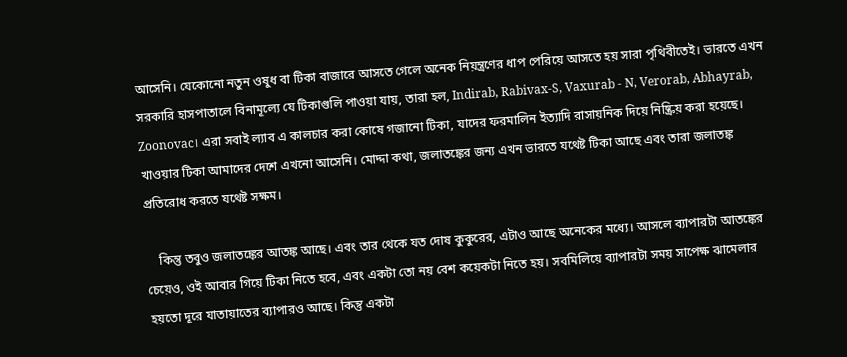আসেনি। যেকোনো নতুন ওষুধ বা টিকা বাজারে আসতে গেলে অনেক নিয়ন্ত্রণের ধাপ পেরিয়ে আসতে হয় সারা পৃথিবীতেই। ভারতে এখন সরকারি হাসপাতালে বিনামূল্যে যে টিকাগুলি পাওয়া যায়, তারা হল, Indirab, Rabivax-S, Vaxurab - N, Verorab, Abhayrab, Zoonovac। এরা সবাই ল্যাব এ কালচার করা কোষে গজানো টিকা, যাদের ফরমালিন ইত্যাদি রাসায়নিক দিয়ে নিষ্ক্রিয় করা হয়েছে। খাওয়ার টিকা আমাদের দেশে এখনো আসেনি। মোদ্দা কথা, জলাতঙ্কের জন্য এখন ভারতে যথেষ্ট টিকা আছে এবং তারা জলাতঙ্ক প্রতিরোধ করতে যথেষ্ট সক্ষম।

    কিন্তু তবুও জলাতঙ্কের আতঙ্ক আছে। এবং তার থেকে যত দোষ কুকুরের, এটাও আছে অনেকের মধ্যে। আসলে ব্যাপারটা আতঙ্কের চেয়েও, ওই আবার গিয়ে টিকা নিতে হবে, এবং একটা তো নয় বেশ কয়েকটা নিতে হয়। সবমিলিয়ে ব্যাপারটা সময় সাপেক্ষ ঝামেলার হয়তো দূরে যাতায়াতের ব্যাপারও আছে। কিন্তু একটা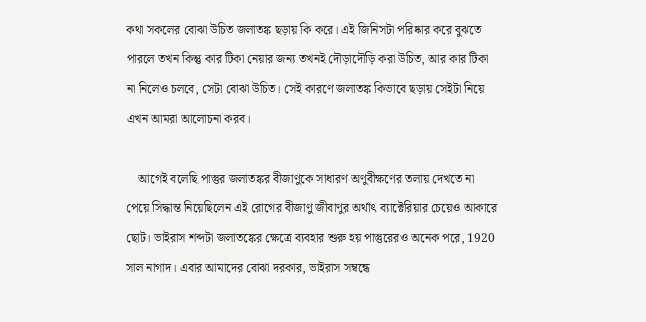কথা সকলের বোঝা উচিত জলাতঙ্ক ছড়ায় কি করে। এই জিনিসটা পরিষ্কার করে বুঝতে পারলে তখন কিন্তু কার টিকা নেয়ার জন্য তখনই দৌড়াদৌড়ি করা উচিত, আর কার টিকা না নিলেও চলবে, সেটা বোঝা উচিত। সেই কারণে জলাতঙ্ক কিভাবে ছড়ায় সেইটা নিয়ে এখন আমরা আলোচনা করব।

    আগেই বলেছি পাস্তুর জলাতঙ্কর বীজাণুকে সাধারণ অণুবীক্ষণের তলায় দেখতে না পেয়ে সিদ্ধান্ত নিয়েছিলেন এই রোগের বীজাণু জীবাণুর অর্থাৎ ব্যাক্টেরিয়ার চেয়েও আকারে ছোট। ভাইরাস শব্দটা জলাতঙ্কের ক্ষেত্রে ব্যবহার শুরু হয় পাস্তুরেরও অনেক পরে, 1920 সাল নাগাদ। এবার আমাদের বোঝা দরকার, ভাইরাস সম্বন্ধে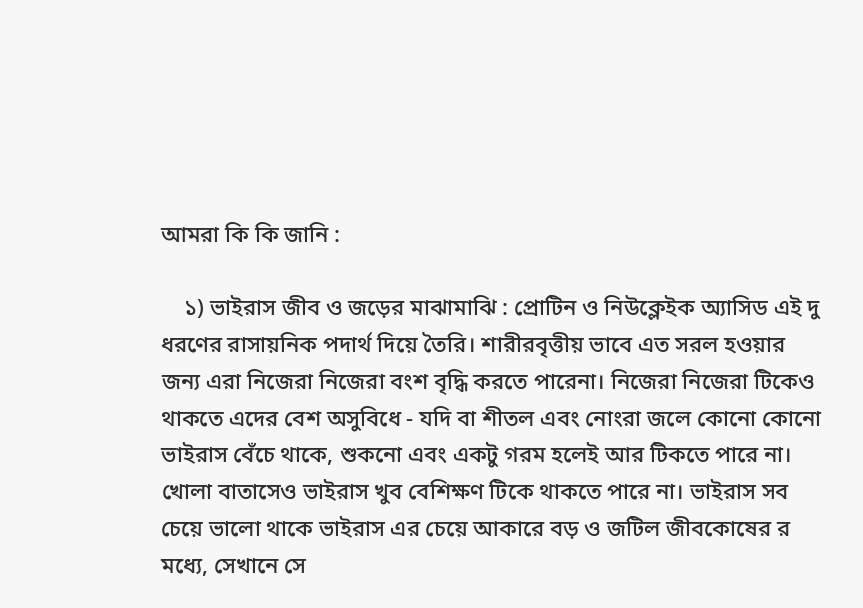আমরা কি কি জানি :

    ১) ভাইরাস জীব ও জড়ের মাঝামাঝি : প্রোটিন ও নিউক্লেইক অ্যাসিড এই দু ধরণের রাসায়নিক পদার্থ দিয়ে তৈরি। শারীরবৃত্তীয় ভাবে এত সরল হওয়ার জন্য এরা নিজেরা নিজেরা বংশ বৃদ্ধি করতে পারেনা। নিজেরা নিজেরা টিকেও থাকতে এদের বেশ অসুবিধে - যদি বা শীতল এবং নোংরা জলে কোনো কোনো ভাইরাস বেঁচে থাকে, শুকনো এবং একটু গরম হলেই আর টিকতে পারে না। খোলা বাতাসেও ভাইরাস খুব বেশিক্ষণ টিকে থাকতে পারে না। ভাইরাস সব চেয়ে ভালো থাকে ভাইরাস এর চেয়ে আকারে বড় ও জটিল জীবকোষের র মধ্যে, সেখানে সে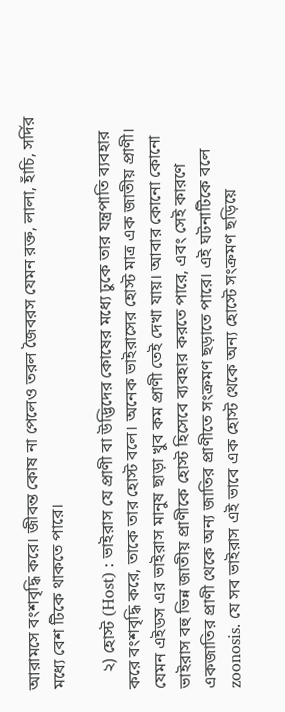আরামসে বংশবৃদ্ধি করে। জীবন্ত কোষ না পেলেও তরল জৈবরস যেমন রক্ত, লালা, হাঁচি, সর্দির মধ্যে বেশ টিকে থাকতে পারে।

    ২) হোস্ট (Host) : ভাইরাস যে প্রাণী বা উদ্ভিদের কোষের মধ্যে ঢুকে তার যন্ত্রপাতি ব্যবহার করে বংশবৃদ্ধি করে, তাকে তার হোস্ট বলে। অনেক ভাইরাসের হোস্ট মাত্র এক জাতীয় প্রাণী। যেমন এইডস এর ভাইরাস মানুষ ছাড়া খুব কম প্রাণী তেই দেখা যায়। আবার কোনো কোনো ভাইরাস বহু ভিন্ন জাতীয় প্রাণীকে হোস্ট হিসেবে ব্যবহার করতে পারে, এবং সেই কারণে একজাতির প্রাণী থেকে অন্য জাতির প্রাণীতে সংক্রমণ ছড়াতে পারে। এই ঘটনাটিকে বলে zoonosis. যে সব ভাইরাস এই ভাবে এক হোস্ট থেকে অন্য হোস্টে সংক্রমণ ছড়িয়ে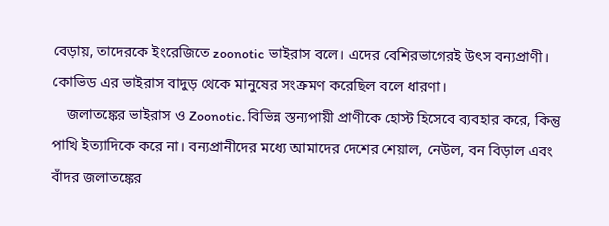বেড়ায়, তাদেরকে ইংরেজিতে zoonotic ভাইরাস বলে। এদের বেশিরভাগেরই উৎস বন্যপ্রাণী। কোভিড এর ভাইরাস বাদুড় থেকে মানুষের সংক্রমণ করেছিল বলে ধারণা।
    জলাতঙ্কের ভাইরাস ও Zoonotic. বিভিন্ন স্তন্যপায়ী প্রাণীকে হোস্ট হিসেবে ব্যবহার করে, কিন্তু পাখি ইত্যাদিকে করে না। বন্যপ্রানীদের মধ্যে আমাদের দেশের শেয়াল, নেউল, বন বিড়াল এবং বাঁদর জলাতঙ্কের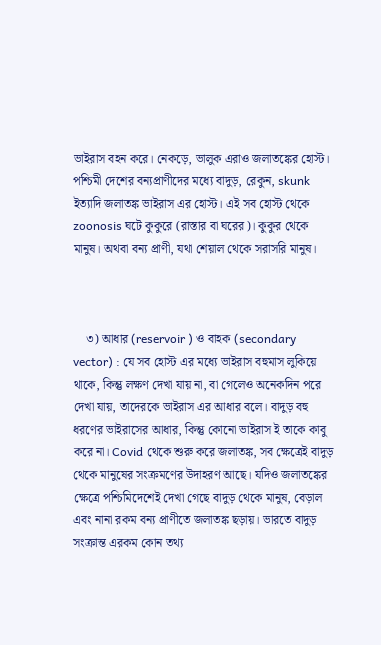ভাইরাস বহন করে। নেকড়ে, ভালুক এরাও জলাতঙ্কের হোস্ট। পশ্চিমী দেশের বন্যপ্রাণীদের মধ্যে বাদুড়, রেকুন, skunk ইত্যাদি জলাতঙ্ক ভাইরাস এর হোস্ট। এই সব হোস্ট থেকে zoonosis ঘটে কুকুরে (রাস্তার বা ঘরের)। কুকুর থেকে মানুষ। অথবা বন্য প্রাণী, যথা শেয়াল থেকে সরাসরি মানুষ।



    ৩) আধার (reservoir ) ও বাহক (secondary vector) : যে সব হোস্ট এর মধ্যে ভাইরাস বহুমাস লুকিয়ে থাকে, কিন্তু লক্ষণ দেখা যায় না, বা গেলেও অনেকদিন পরে দেখা যায়, তাদেরকে ভাইরাস এর আধার বলে। বাদুড় বহু ধরণের ভাইরাসের আধার, কিন্তু কোনো ভাইরাস ই তাকে কাবু করে না। Covid থেকে শুরু করে জলাতঙ্ক, সব ক্ষেত্রেই বাদুড় থেকে মানুষের সংক্রমণের উদাহরণ আছে। যদিও জলাতঙ্কের ক্ষেত্রে পশ্চিমিদেশেই দেখা গেছে বাদুড় থেকে মানুষ, বেড়াল এবং নানা রকম বন্য প্রাণীতে জলাতঙ্ক ছড়ায়। ভারতে বাদুড় সংক্রান্ত এরকম কোন তথ্য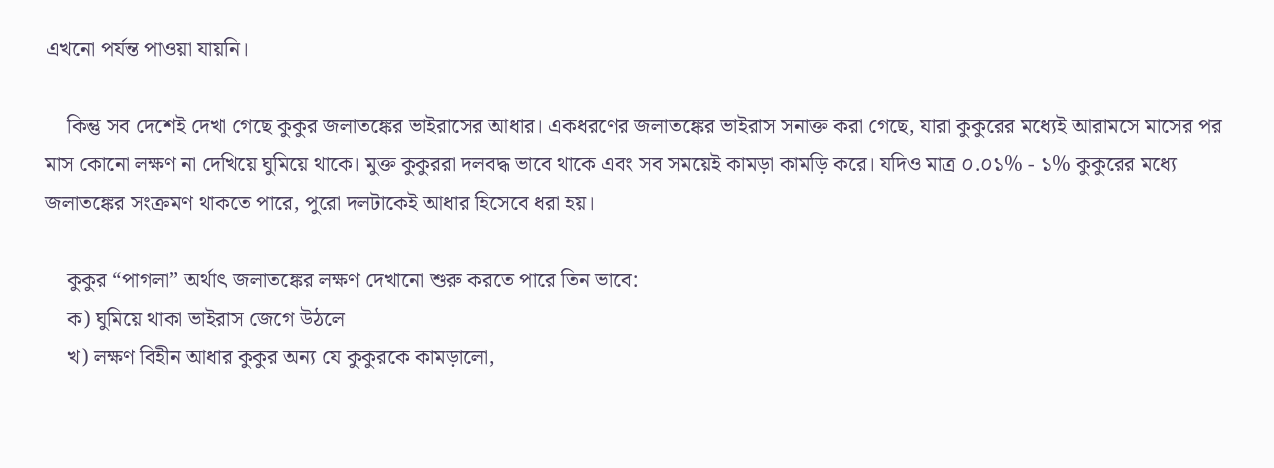এখনো পর্যন্ত পাওয়া যায়নি।

    কিন্তু সব দেশেই দেখা গেছে কুকুর জলাতঙ্কের ভাইরাসের আধার। একধরণের জলাতঙ্কের ভাইরাস সনাক্ত করা গেছে, যারা কুকুরের মধ্যেই আরামসে মাসের পর মাস কোনো লক্ষণ না দেখিয়ে ঘুমিয়ে থাকে। মুক্ত কুকুররা দলবদ্ধ ভাবে থাকে এবং সব সময়েই কামড়া কামড়ি করে। যদিও মাত্র ০.০১% - ১% কুকুরের মধ্যে জলাতঙ্কের সংক্রমণ থাকতে পারে, পুরো দলটাকেই আধার হিসেবে ধরা হয়।

    কুকুর “পাগলা” অর্থাৎ জলাতঙ্কের লক্ষণ দেখানো শুরু করতে পারে তিন ভাবে:
    ক) ঘুমিয়ে থাকা ভাইরাস জেগে উঠলে
    খ) লক্ষণ বিহীন আধার কুকুর অন্য যে কুকুরকে কামড়ালো,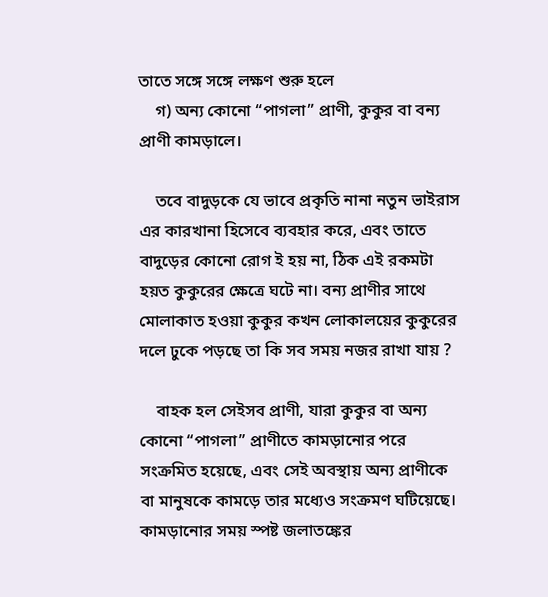তাতে সঙ্গে সঙ্গে লক্ষণ শুরু হলে
    গ) অন্য কোনো “পাগলা” প্রাণী, কুকুর বা বন্য প্রাণী কামড়ালে।

    তবে বাদুড়কে যে ভাবে প্রকৃতি নানা নতুন ভাইরাস এর কারখানা হিসেবে ব্যবহার করে, এবং তাতে বাদুড়ের কোনো রোগ ই হয় না, ঠিক এই রকমটা হয়ত কুকুরের ক্ষেত্রে ঘটে না। বন্য প্রাণীর সাথে মোলাকাত হওয়া কুকুর কখন লোকালয়ের কুকুরের দলে ঢুকে পড়ছে তা কি সব সময় নজর রাখা যায় ?

    বাহক হল সেইসব প্রাণী, যারা কুকুর বা অন্য কোনো “পাগলা” প্রাণীতে কামড়ানোর পরে সংক্রমিত হয়েছে, এবং সেই অবস্থায় অন্য প্রাণীকে বা মানুষকে কামড়ে তার মধ্যেও সংক্রমণ ঘটিয়েছে। কামড়ানোর সময় স্পষ্ট জলাতঙ্কের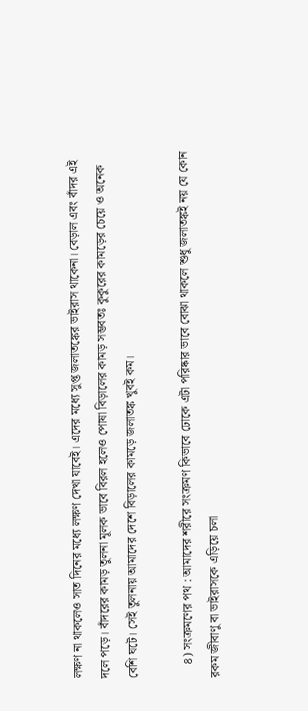লক্ষণ না থাকলেও সাত দিনের মধ্যে লক্ষণ দেখা যাবেই। এদের মধ্যে সুপ্ত জলাতঙ্কের ভাইরাস থাকেনা। বেড়াল এবং বাঁদর এই দলে পড়ে। বাঁদরের কামড় তুলনা মূলক ভাবে বিরল হলেও পোষা বিড়ালের কামড় সম্ভবতঃ কুকুরের কামড়ের চেয়ে ও অনেক বেশি ঘটে। সেই তুলনায় আমাদের দেশে বিড়ালের কামড়ে জলাতঙ্ক খুবই কম।

    ৪) সংক্রমণের পথ : আমাদের শরীরে সংক্রমণ কিভাবে ঢোকে এটা পরিষ্কার ভাবে বোঝা থাকলে শুধু জলাতঙ্কই নয় যে কোন রকম জীবাণু বা ভাইরাসকে এড়িয়ে চলা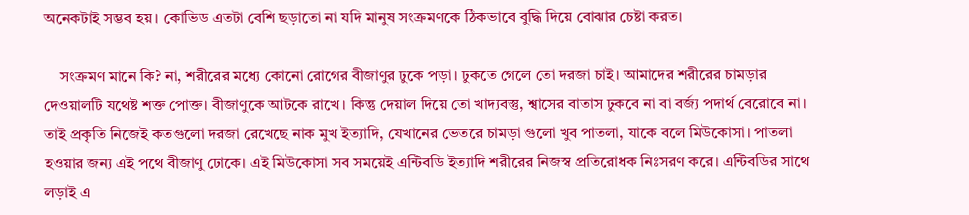অনেকটাই সম্ভব হয়। কোভিড এতটা বেশি ছড়াতো না যদি মানুষ সংক্রমণকে ঠিকভাবে বুদ্ধি দিয়ে বোঝার চেষ্টা করত।

    সংক্রমণ মানে কি? না, শরীরের মধ্যে কোনো রোগের বীজাণুর ঢুকে পড়া। ঢুকতে গেলে তো দরজা চাই। আমাদের শরীরের চামড়ার দেওয়ালটি যথেষ্ট শক্ত পোক্ত। বীজাণুকে আটকে রাখে। কিন্তু দেয়াল দিয়ে তো খাদ্যবস্তু, শ্বাসের বাতাস ঢুকবে না বা বর্জ্য পদার্থ বেরোবে না। তাই প্রকৃতি নিজেই কতগুলো দরজা রেখেছে নাক মুখ ইত্যাদি, যেখানের ভেতরে চামড়া গুলো খুব পাতলা, যাকে বলে মিউকোসা। পাতলা হওয়ার জন্য এই পথে বীজাণু ঢোকে। এই মিউকোসা সব সময়েই এন্টিবডি ইত্যাদি শরীরের নিজস্ব প্রতিরোধক নিঃসরণ করে। এন্টিবডির সাথে লড়াই এ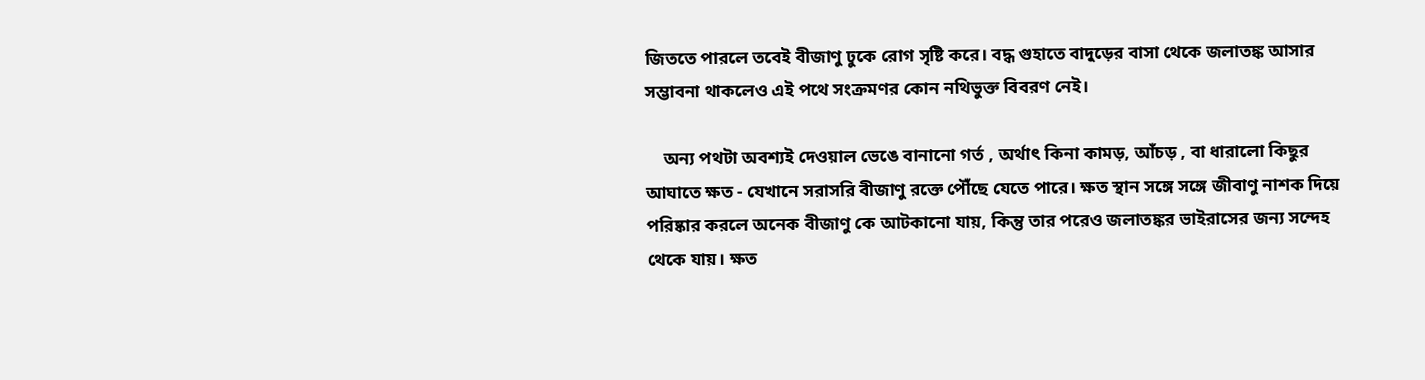জিততে পারলে তবেই বীজাণু ঢুকে রোগ সৃষ্টি করে। বদ্ধ গুহাতে বাদুড়ের বাসা থেকে জলাতঙ্ক আসার সম্ভাবনা থাকলেও এই পথে সংক্রমণর কোন নথিভুক্ত বিবরণ নেই।

    অন্য পথটা অবশ্যই দেওয়াল ভেঙে বানানো গর্ত , অর্থাৎ কিনা কামড়, আঁচড় , বা ধারালো কিছুর আঘাতে ক্ষত - যেখানে সরাসরি বীজাণু রক্তে পৌঁছে যেতে পারে। ক্ষত স্থান সঙ্গে সঙ্গে জীবাণু নাশক দিয়ে পরিষ্কার করলে অনেক বীজাণু কে আটকানো যায়, কিন্তু তার পরেও জলাতঙ্কর ভাইরাসের জন্য সন্দেহ থেকে যায়। ক্ষত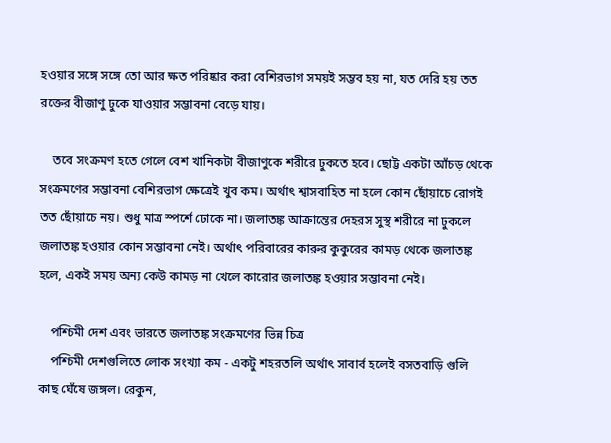হওয়ার সঙ্গে সঙ্গে তো আর ক্ষত পরিষ্কার করা বেশিরভাগ সময়ই সম্ভব হয় না, যত দেরি হয় তত রক্তের বীজাণু ঢুকে যাওয়ার সম্ভাবনা বেড়ে যায়।

    তবে সংক্রমণ হতে গেলে বেশ খানিকটা বীজাণুকে শরীরে ঢুকতে হবে। ছোট্ট একটা আঁচড় থেকে সংক্রমণের সম্ভাবনা বেশিরভাগ ক্ষেত্রেই খুব কম। অর্থাৎ শ্বাসবাহিত না হলে কোন ছোঁয়াচে রোগই তত ছোঁয়াচে নয়। শুধু মাত্র স্পর্শে ঢোকে না। জলাতঙ্ক আক্রান্তের দেহরস সুস্থ শরীরে না ঢুকলে জলাতঙ্ক হওয়ার কোন সম্ভাবনা নেই। অর্থাৎ পরিবারের কারুর কুকুরের কামড় থেকে জলাতঙ্ক হলে, একই সময় অন্য কেউ কামড় না খেলে কারোর জলাতঙ্ক হওয়ার সম্ভাবনা নেই।

    পশ্চিমী দেশ এবং ভারতে জলাতঙ্ক সংক্রমণের ভিন্ন চিত্র
    পশ্চিমী দেশগুলিতে লোক সংখ্যা কম - একটু শহরতলি অর্থাৎ সাবার্ব হলেই বসতবাড়ি গুলি কাছ ঘেঁষে জঙ্গল। রেকুন,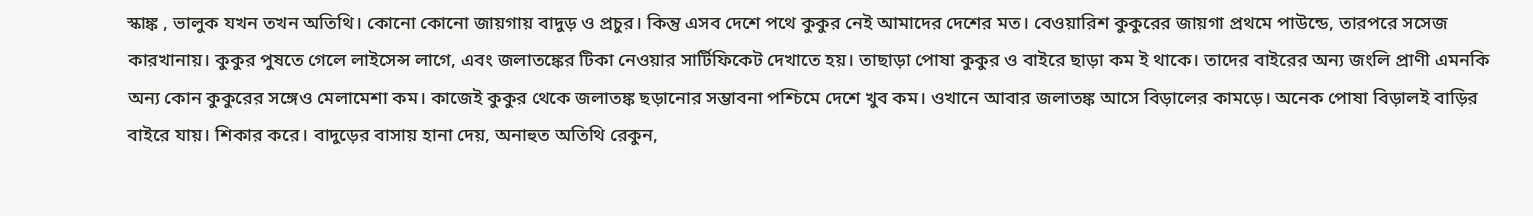স্কাঙ্ক , ভালুক যখন তখন অতিথি। কোনো কোনো জায়গায় বাদুড় ও প্রচুর। কিন্তু এসব দেশে পথে কুকুর নেই আমাদের দেশের মত। বেওয়ারিশ কুকুরের জায়গা প্রথমে পাউন্ডে, তারপরে সসেজ কারখানায়। কুকুর পুষতে গেলে লাইসেন্স লাগে, এবং জলাতঙ্কের টিকা নেওয়ার সার্টিফিকেট দেখাতে হয়। তাছাড়া পোষা কুকুর ও বাইরে ছাড়া কম ই থাকে। তাদের বাইরের অন্য জংলি প্রাণী এমনকি অন্য কোন কুকুরের সঙ্গেও মেলামেশা কম। কাজেই কুকুর থেকে জলাতঙ্ক ছড়ানোর সম্ভাবনা পশ্চিমে দেশে খুব কম। ওখানে আবার জলাতঙ্ক আসে বিড়ালের কামড়ে। অনেক পোষা বিড়ালই বাড়ির বাইরে যায়। শিকার করে। বাদুড়ের বাসায় হানা দেয়, অনাহুত অতিথি রেকুন,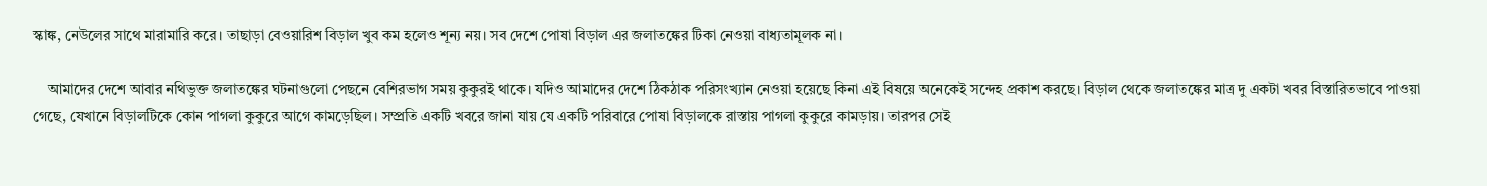স্কাঙ্ক, নেউলের সাথে মারামারি করে। তাছাড়া বেওয়ারিশ বিড়াল খুব কম হলেও শূন্য নয়। সব দেশে পোষা বিড়াল এর জলাতঙ্কের টিকা নেওয়া বাধ্যতামূলক না।

    আমাদের দেশে আবার নথিভুক্ত জলাতঙ্কের ঘটনাগুলো পেছনে বেশিরভাগ সময় কুকুরই থাকে। যদিও আমাদের দেশে ঠিকঠাক পরিসংখ্যান নেওয়া হয়েছে কিনা এই বিষয়ে অনেকেই সন্দেহ প্রকাশ করছে। বিড়াল থেকে জলাতঙ্কের মাত্র দু একটা খবর বিস্তারিতভাবে পাওয়া গেছে, যেখানে বিড়ালটিকে কোন পাগলা কুকুরে আগে কামড়েছিল। সম্প্রতি একটি খবরে জানা যায় যে একটি পরিবারে পোষা বিড়ালকে রাস্তায় পাগলা কুকুরে কামড়ায়। তারপর সেই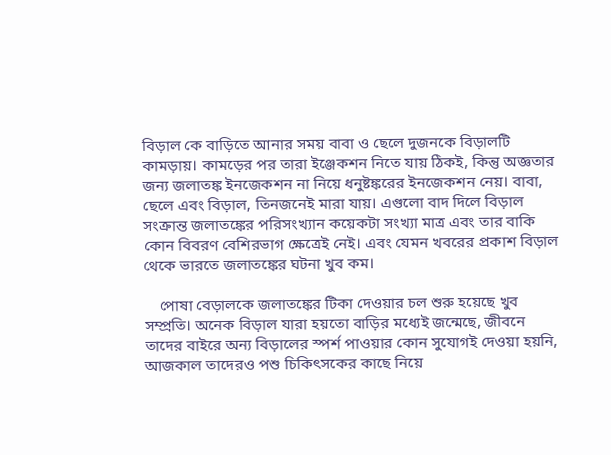বিড়াল কে বাড়িতে আনার সময় বাবা ও ছেলে দুজনকে বিড়ালটি কামড়ায়। কামড়ের পর তারা ইঞ্জেকশন নিতে যায় ঠিকই, কিন্তু অজ্ঞতার জন্য জলাতঙ্ক ইনজেকশন না নিয়ে ধনুষ্টঙ্করের ইনজেকশন নেয়। বাবা, ছেলে এবং বিড়াল, তিনজনেই মারা যায়। এগুলো বাদ দিলে বিড়াল সংক্রান্ত জলাতঙ্কের পরিসংখ্যান কয়েকটা সংখ্যা মাত্র এবং তার বাকি কোন বিবরণ বেশিরভাগ ক্ষেত্রেই নেই। এবং যেমন খবরের প্রকাশ বিড়াল থেকে ভারতে জলাতঙ্কের ঘটনা খুব কম।

    পোষা বেড়ালকে জলাতঙ্কের টিকা দেওয়ার চল শুরু হয়েছে খুব সম্প্রতি। অনেক বিড়াল যারা হয়তো বাড়ির মধ্যেই জন্মেছে, জীবনে তাদের বাইরে অন্য বিড়ালের স্পর্শ পাওয়ার কোন সুযোগই দেওয়া হয়নি, আজকাল তাদেরও পশু চিকিৎসকের কাছে নিয়ে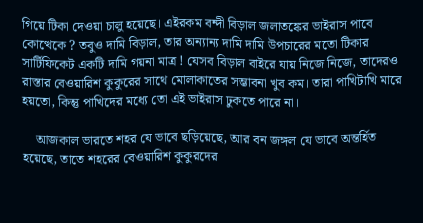গিয়ে টিকা দেওয়া চালু হয়েছে। এইরকম বন্দী বিড়াল জলাতঙ্কের ভাইরাস পাবে কোত্থেকে ? তবুও দামি বিড়াল, তার অন্যান্য দামি দামি উপচারের মতো টিকার সার্টিফিকেট একটি দামি গয়না মাত্র ! যেসব বিড়াল বাইরে যায় নিজে নিজে, তাদেরও রাস্তার বেওয়ারিশ কুকুরের সাথে মোলাকাতের সম্ভাবনা খুব কম। তারা পাখিটাখি মারে হয়তো, কিন্তু পাখিদের মধ্যে তো এই ভাইরাস ঢুকতে পারে না।

    আজকাল ভারতে শহর যে ভাবে ছড়িয়েছে, আর বন জঙ্গল যে ভাবে অন্তর্হিত হয়েছে, তাতে শহরের বেওয়ারিশ কুকুরদের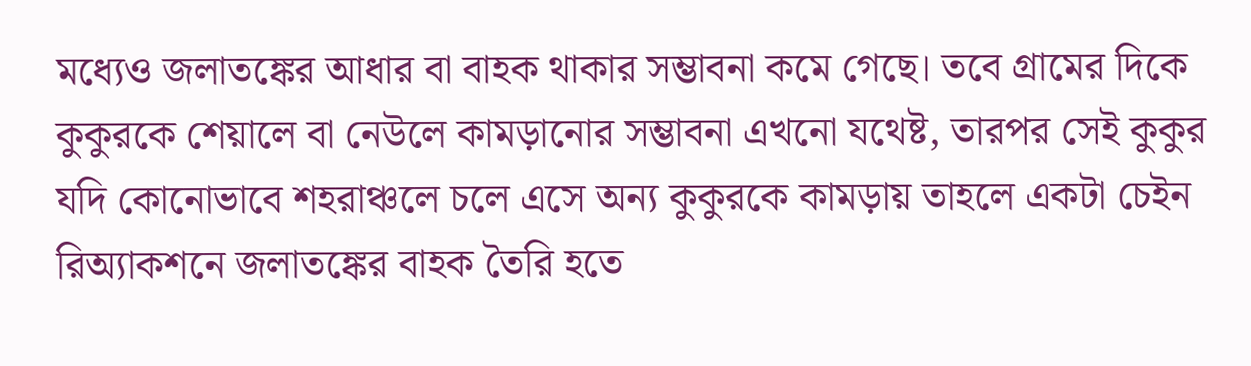মধ্যেও জলাতঙ্কের আধার বা বাহক থাকার সম্ভাবনা কমে গেছে। তবে গ্রামের দিকে কুকুরকে শেয়ালে বা নেউলে কামড়ানোর সম্ভাবনা এখনো যথেষ্ট, তারপর সেই কুকুর যদি কোনোভাবে শহরাঞ্চলে চলে এসে অন্য কুকুরকে কামড়ায় তাহলে একটা চেইন রিঅ্যাকশনে জলাতঙ্কের বাহক তৈরি হতে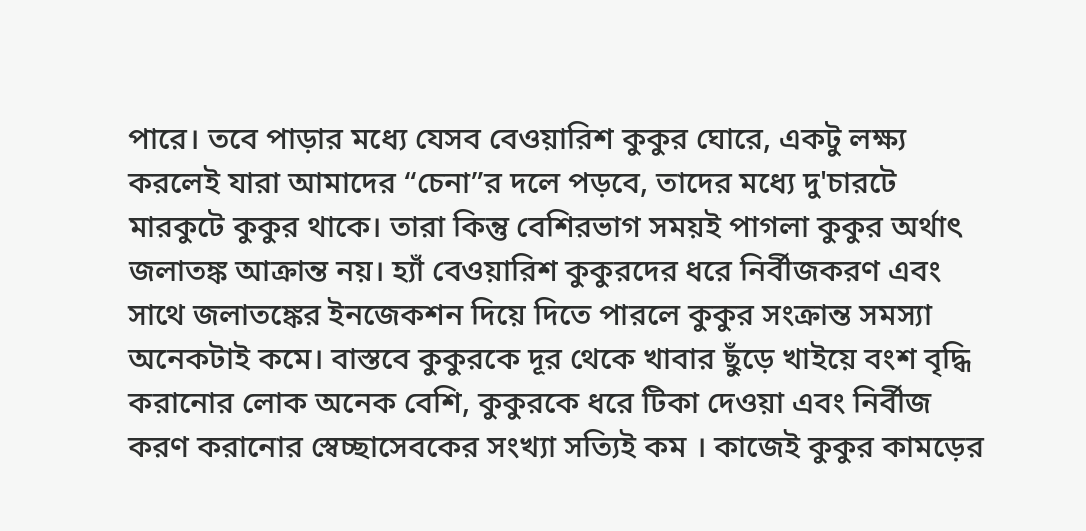পারে। তবে পাড়ার মধ্যে যেসব বেওয়ারিশ কুকুর ঘোরে, একটু লক্ষ্য করলেই যারা আমাদের “চেনা”র দলে পড়বে, তাদের মধ্যে দু'চারটে মারকুটে কুকুর থাকে। তারা কিন্তু বেশিরভাগ সময়ই পাগলা কুকুর অর্থাৎ জলাতঙ্ক আক্রান্ত নয়। হ্যাঁ বেওয়ারিশ কুকুরদের ধরে নির্বীজকরণ এবং সাথে জলাতঙ্কের ইনজেকশন দিয়ে দিতে পারলে কুকুর সংক্রান্ত সমস্যা অনেকটাই কমে। বাস্তবে কুকুরকে দূর থেকে খাবার ছুঁড়ে খাইয়ে বংশ বৃদ্ধি করানোর লোক অনেক বেশি, কুকুরকে ধরে টিকা দেওয়া এবং নির্বীজ করণ করানোর স্বেচ্ছাসেবকের সংখ্যা সত্যিই কম । কাজেই কুকুর কামড়ের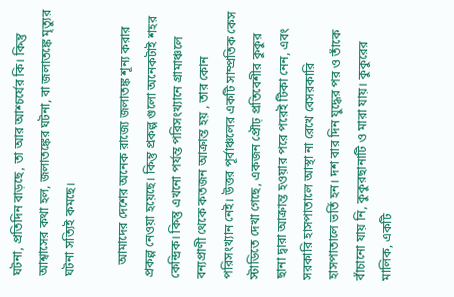ঘটনা, প্রতিদিন বাড়ছে, তা আর আশ্চর্যের কি। কিন্তু আশ্বাসের কথা হল, জলাতঙ্কের ঘটনা, বা জলাতঙ্কে মৃত্যুর ঘটনা সত্যিই কমছে।

    আমাদের দেশের অনেক রাজ্যে জলাতঙ্ক শূন্য করার প্রকল্প নেওয়া হয়েছে। কিন্তু প্রকল্প গুলো অনেকটাই শহর কেন্দ্রিক। কিন্তু এখনো পর্যন্ত পরিসংখ্যানে গ্রামাঞ্চলে বন্যপ্রাণী থেকে কতজন আক্রান্ত হয় , তার কোন পরিসংখ্যান নেই। উত্তর পূর্বাঞ্চলের একটি সাম্প্রতিক কেস স্টাডিতে দেখা গেছে, একজন প্রৌঢ় প্রতিবেশীর কুকুর ছানা দ্বারা আক্রান্ত হওয়ার পরে পরেই টিকা নেন, এবং সরকারি হাসপাতালে আস্থা না রেখে বেসরকারি হাসপাতালে ভর্তি হন। দশ বার দিন যুদ্ধের পর ও তাঁকে বাঁচানো যায় নি, কুকুরছানাটি ও মারা যায়। কুকুরের মালিক, একটি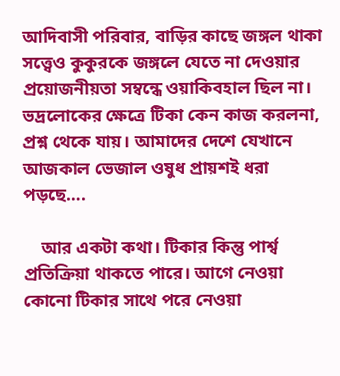আদিবাসী পরিবার, বাড়ির কাছে জঙ্গল থাকা সত্ত্বেও কুকুরকে জঙ্গলে যেতে না দেওয়ার প্রয়োজনীয়তা সম্বন্ধে ওয়াকিবহাল ছিল না। ভদ্রলোকের ক্ষেত্রে টিকা কেন কাজ করলনা, প্রশ্ন থেকে যায়। আমাদের দেশে যেখানে আজকাল ভেজাল ওষুধ প্রায়শই ধরা পড়ছে….

    আর একটা কথা। টিকার কিন্তু পার্শ্ব প্রতিক্রিয়া থাকতে পারে। আগে নেওয়া কোনো টিকার সাথে পরে নেওয়া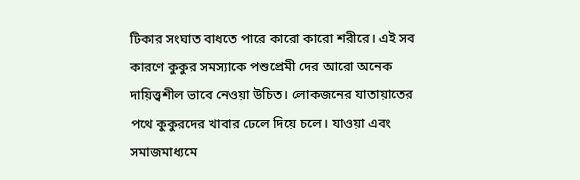টিকার সংঘাত বাধতে পারে কারো কারো শরীরে। এই সব কারণে কুকুর সমস্যাকে পশুপ্রেমী দের আরো অনেক দায়িত্ত্বশীল ভাবে নেওয়া উচিত। লোকজনের যাতায়াতের পথে কুকুরদের খাবার ঢেলে দিয়ে চলে। যাওয়া এবং সমাজমাধ্যমে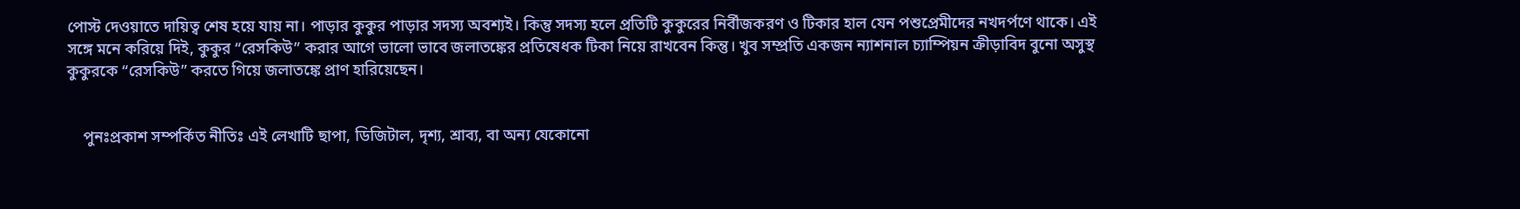পোস্ট দেওয়াতে দায়িত্ব শেষ হয়ে যায় না। পাড়ার কুকুর পাড়ার সদস্য অবশ্যই। কিন্তু সদস্য হলে প্রতিটি কুকুরের নির্বীজকরণ ও টিকার হাল যেন পশুপ্রেমীদের নখদর্পণে থাকে। এই সঙ্গে মনে করিয়ে দিই, কুকুর “রেসকিউ” করার আগে ভালো ভাবে জলাতঙ্কের প্রতিষেধক টিকা নিয়ে রাখবেন কিন্তু। খুব সম্প্রতি একজন ন্যাশনাল চ্যাম্পিয়ন ক্রীড়াবিদ বুনো অসুস্থ কুকুরকে “রেসকিউ” করতে গিয়ে জলাতঙ্কে প্রাণ হারিয়েছেন।


    পুনঃপ্রকাশ সম্পর্কিত নীতিঃ এই লেখাটি ছাপা, ডিজিটাল, দৃশ্য, শ্রাব্য, বা অন্য যেকোনো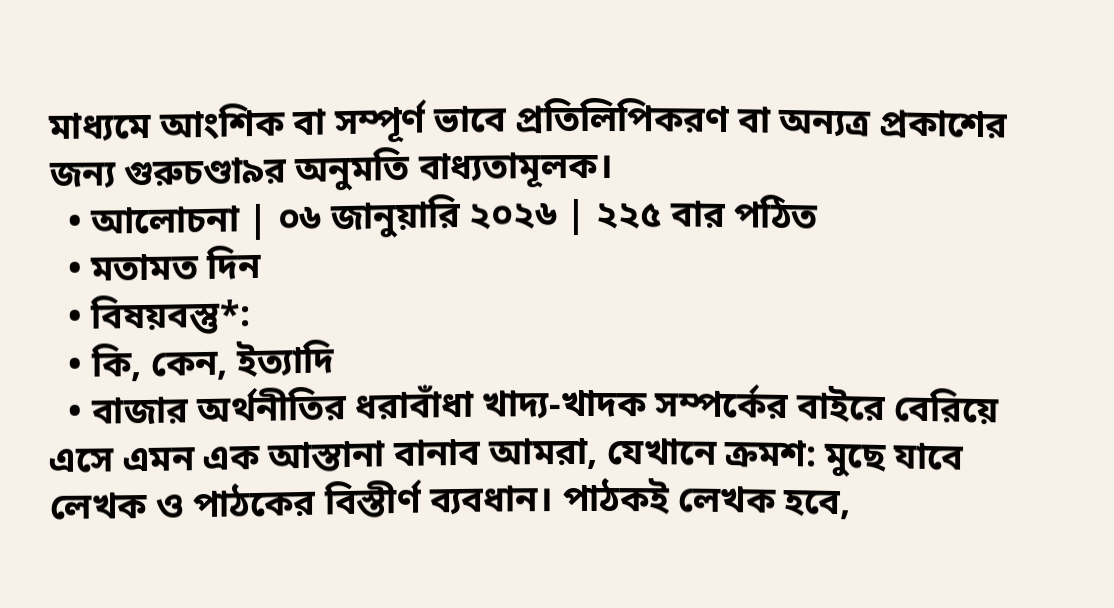মাধ্যমে আংশিক বা সম্পূর্ণ ভাবে প্রতিলিপিকরণ বা অন্যত্র প্রকাশের জন্য গুরুচণ্ডা৯র অনুমতি বাধ্যতামূলক।
  • আলোচনা | ০৬ জানুয়ারি ২০২৬ | ২২৫ বার পঠিত
  • মতামত দিন
  • বিষয়বস্তু*:
  • কি, কেন, ইত্যাদি
  • বাজার অর্থনীতির ধরাবাঁধা খাদ্য-খাদক সম্পর্কের বাইরে বেরিয়ে এসে এমন এক আস্তানা বানাব আমরা, যেখানে ক্রমশ: মুছে যাবে লেখক ও পাঠকের বিস্তীর্ণ ব্যবধান। পাঠকই লেখক হবে,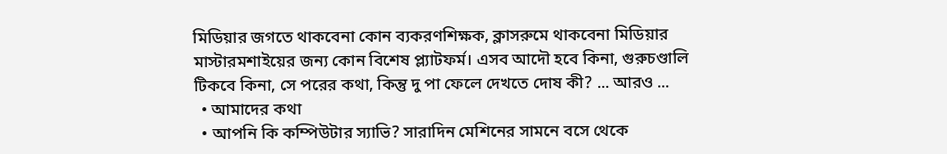মিডিয়ার জগতে থাকবেনা কোন ব্যকরণশিক্ষক, ক্লাসরুমে থাকবেনা মিডিয়ার মাস্টারমশাইয়ের জন্য কোন বিশেষ প্ল্যাটফর্ম। এসব আদৌ হবে কিনা, গুরুচণ্ডালি টিকবে কিনা, সে পরের কথা, কিন্তু দু পা ফেলে দেখতে দোষ কী? ... আরও ...
  • আমাদের কথা
  • আপনি কি কম্পিউটার স্যাভি? সারাদিন মেশিনের সামনে বসে থেকে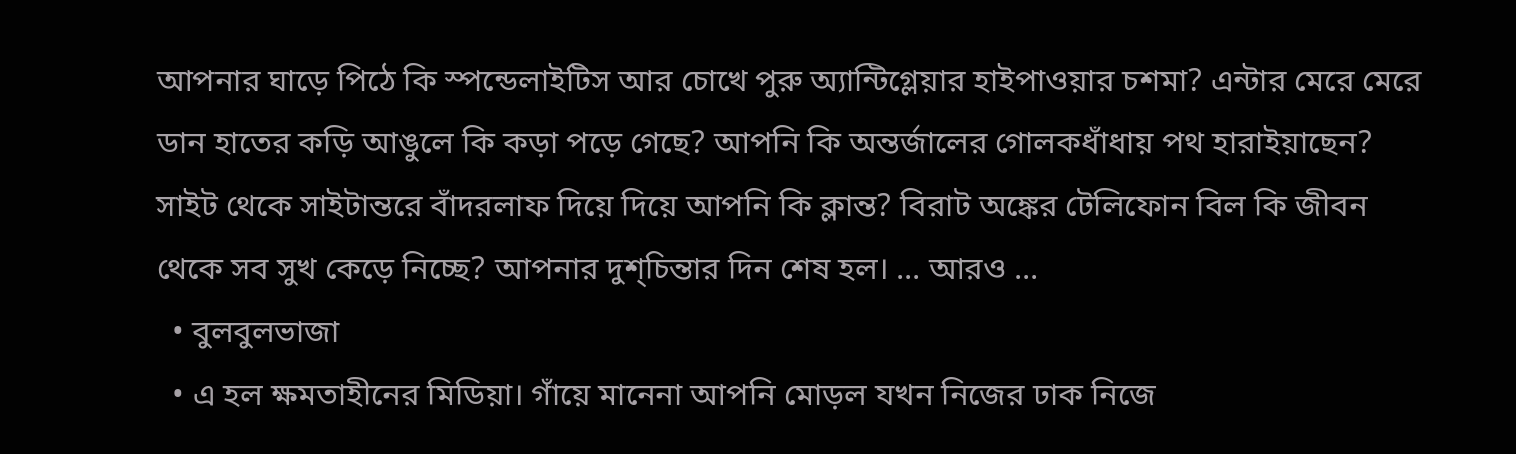আপনার ঘাড়ে পিঠে কি স্পন্ডেলাইটিস আর চোখে পুরু অ্যান্টিগ্লেয়ার হাইপাওয়ার চশমা? এন্টার মেরে মেরে ডান হাতের কড়ি আঙুলে কি কড়া পড়ে গেছে? আপনি কি অন্তর্জালের গোলকধাঁধায় পথ হারাইয়াছেন? সাইট থেকে সাইটান্তরে বাঁদরলাফ দিয়ে দিয়ে আপনি কি ক্লান্ত? বিরাট অঙ্কের টেলিফোন বিল কি জীবন থেকে সব সুখ কেড়ে নিচ্ছে? আপনার দুশ্‌চিন্তার দিন শেষ হল। ... আরও ...
  • বুলবুলভাজা
  • এ হল ক্ষমতাহীনের মিডিয়া। গাঁয়ে মানেনা আপনি মোড়ল যখন নিজের ঢাক নিজে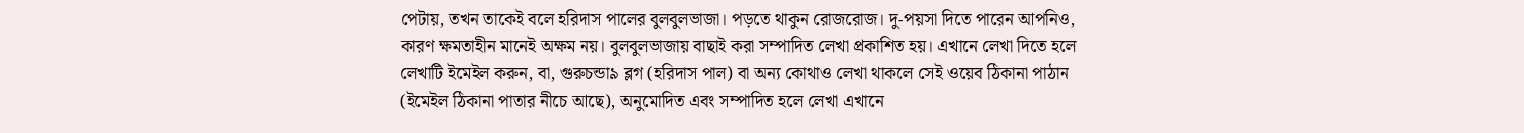পেটায়, তখন তাকেই বলে হরিদাস পালের বুলবুলভাজা। পড়তে থাকুন রোজরোজ। দু-পয়সা দিতে পারেন আপনিও, কারণ ক্ষমতাহীন মানেই অক্ষম নয়। বুলবুলভাজায় বাছাই করা সম্পাদিত লেখা প্রকাশিত হয়। এখানে লেখা দিতে হলে লেখাটি ইমেইল করুন, বা, গুরুচন্ডা৯ ব্লগ (হরিদাস পাল) বা অন্য কোথাও লেখা থাকলে সেই ওয়েব ঠিকানা পাঠান (ইমেইল ঠিকানা পাতার নীচে আছে), অনুমোদিত এবং সম্পাদিত হলে লেখা এখানে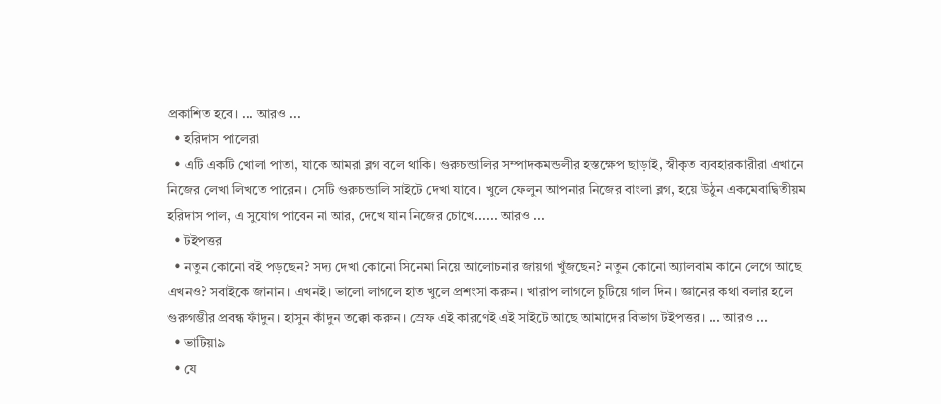প্রকাশিত হবে। ... আরও ...
  • হরিদাস পালেরা
  • এটি একটি খোলা পাতা, যাকে আমরা ব্লগ বলে থাকি। গুরুচন্ডালির সম্পাদকমন্ডলীর হস্তক্ষেপ ছাড়াই, স্বীকৃত ব্যবহারকারীরা এখানে নিজের লেখা লিখতে পারেন। সেটি গুরুচন্ডালি সাইটে দেখা যাবে। খুলে ফেলুন আপনার নিজের বাংলা ব্লগ, হয়ে উঠুন একমেবাদ্বিতীয়ম হরিদাস পাল, এ সুযোগ পাবেন না আর, দেখে যান নিজের চোখে...... আরও ...
  • টইপত্তর
  • নতুন কোনো বই পড়ছেন? সদ্য দেখা কোনো সিনেমা নিয়ে আলোচনার জায়গা খুঁজছেন? নতুন কোনো অ্যালবাম কানে লেগে আছে এখনও? সবাইকে জানান। এখনই। ভালো লাগলে হাত খুলে প্রশংসা করুন। খারাপ লাগলে চুটিয়ে গাল দিন। জ্ঞানের কথা বলার হলে গুরুগম্ভীর প্রবন্ধ ফাঁদুন। হাসুন কাঁদুন তক্কো করুন। স্রেফ এই কারণেই এই সাইটে আছে আমাদের বিভাগ টইপত্তর। ... আরও ...
  • ভাটিয়া৯
  • যে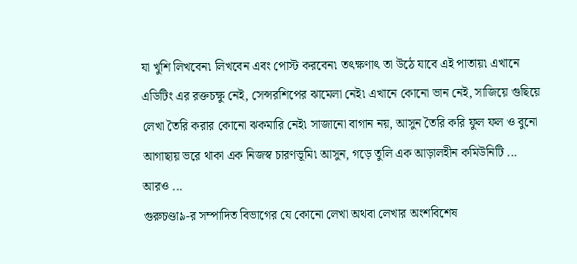যা খুশি লিখবেন৷ লিখবেন এবং পোস্ট করবেন৷ তৎক্ষণাৎ তা উঠে যাবে এই পাতায়৷ এখানে এডিটিং এর রক্তচক্ষু নেই, সেন্সরশিপের ঝামেলা নেই৷ এখানে কোনো ভান নেই, সাজিয়ে গুছিয়ে লেখা তৈরি করার কোনো ঝকমারি নেই৷ সাজানো বাগান নয়, আসুন তৈরি করি ফুল ফল ও বুনো আগাছায় ভরে থাকা এক নিজস্ব চারণভূমি৷ আসুন, গড়ে তুলি এক আড়ালহীন কমিউনিটি ... আরও ...
গুরুচণ্ডা৯-র সম্পাদিত বিভাগের যে কোনো লেখা অথবা লেখার অংশবিশেষ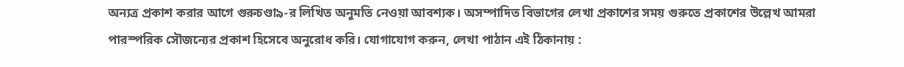অন্যত্র প্রকাশ করার আগে গুরুচণ্ডা৯-র লিখিত অনুমতি নেওয়া আবশ্যক। অসম্পাদিত বিভাগের লেখা প্রকাশের সময় গুরুতে প্রকাশের উল্লেখ আমরা পারস্পরিক সৌজন্যের প্রকাশ হিসেবে অনুরোধ করি। যোগাযোগ করুন, লেখা পাঠান এই ঠিকানায় :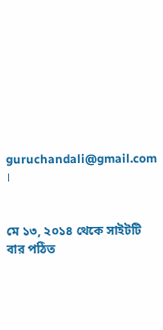guruchandali@gmail.com ।


মে ১৩, ২০১৪ থেকে সাইটটি বার পঠিত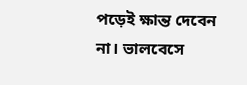পড়েই ক্ষান্ত দেবেন না। ভালবেসে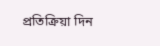প্রতিক্রিয়া দিন